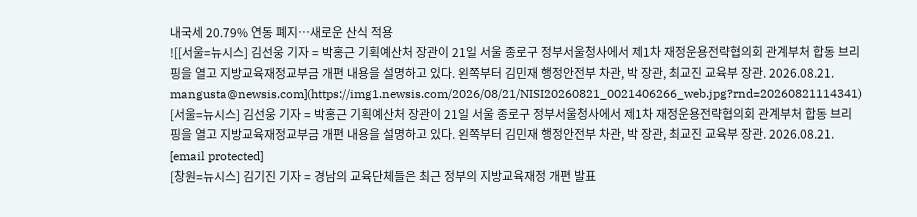내국세 20.79% 연동 폐지…새로운 산식 적용
![[서울=뉴시스] 김선웅 기자 = 박홍근 기획예산처 장관이 21일 서울 종로구 정부서울청사에서 제1차 재정운용전략협의회 관계부처 합동 브리핑을 열고 지방교육재정교부금 개편 내용을 설명하고 있다. 왼쪽부터 김민재 행정안전부 차관, 박 장관, 최교진 교육부 장관. 2026.08.21. mangusta@newsis.com](https://img1.newsis.com/2026/08/21/NISI20260821_0021406266_web.jpg?rnd=20260821114341)
[서울=뉴시스] 김선웅 기자 = 박홍근 기획예산처 장관이 21일 서울 종로구 정부서울청사에서 제1차 재정운용전략협의회 관계부처 합동 브리핑을 열고 지방교육재정교부금 개편 내용을 설명하고 있다. 왼쪽부터 김민재 행정안전부 차관, 박 장관, 최교진 교육부 장관. 2026.08.21. [email protected]
[창원=뉴시스] 김기진 기자 = 경남의 교육단체들은 최근 정부의 지방교육재정 개편 발표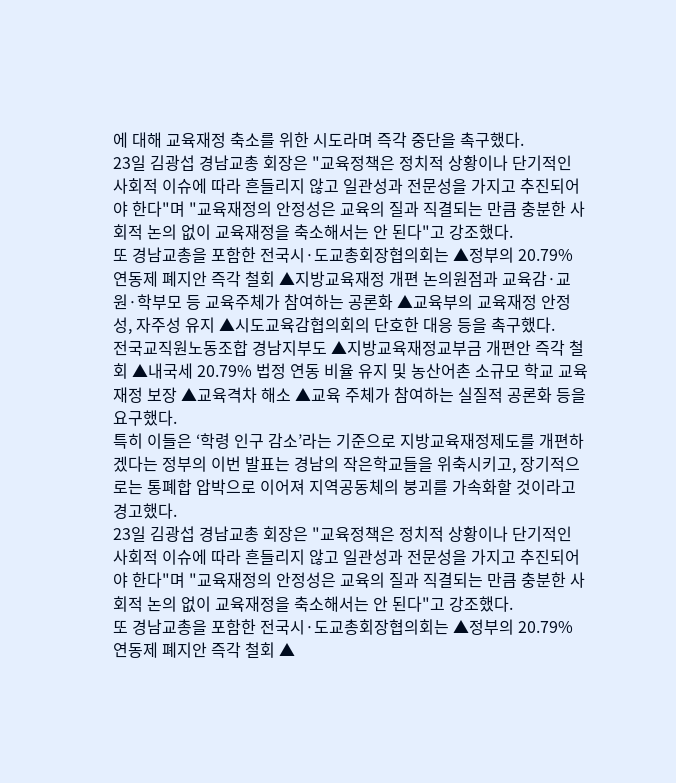에 대해 교육재정 축소를 위한 시도라며 즉각 중단을 촉구했다.
23일 김광섭 경남교총 회장은 "교육정책은 정치적 상황이나 단기적인 사회적 이슈에 따라 흔들리지 않고 일관성과 전문성을 가지고 추진되어야 한다"며 "교육재정의 안정성은 교육의 질과 직결되는 만큼 충분한 사회적 논의 없이 교육재정을 축소해서는 안 된다"고 강조했다.
또 경남교총을 포함한 전국시·도교총회장협의회는 ▲정부의 20.79% 연동제 폐지안 즉각 철회 ▲지방교육재정 개편 논의원점과 교육감·교원·학부모 등 교육주체가 참여하는 공론화 ▲교육부의 교육재정 안정성, 자주성 유지 ▲시도교육감협의회의 단호한 대응 등을 촉구했다.
전국교직원노동조합 경남지부도 ▲지방교육재정교부금 개편안 즉각 철회 ▲내국세 20.79% 법정 연동 비율 유지 및 농산어촌 소규모 학교 교육재정 보장 ▲교육격차 해소 ▲교육 주체가 참여하는 실질적 공론화 등을 요구했다.
특히 이들은 ‘학령 인구 감소’라는 기준으로 지방교육재정제도를 개편하겠다는 정부의 이번 발표는 경남의 작은학교들을 위축시키고, 장기적으로는 통폐합 압박으로 이어져 지역공동체의 붕괴를 가속화할 것이라고 경고했다.
23일 김광섭 경남교총 회장은 "교육정책은 정치적 상황이나 단기적인 사회적 이슈에 따라 흔들리지 않고 일관성과 전문성을 가지고 추진되어야 한다"며 "교육재정의 안정성은 교육의 질과 직결되는 만큼 충분한 사회적 논의 없이 교육재정을 축소해서는 안 된다"고 강조했다.
또 경남교총을 포함한 전국시·도교총회장협의회는 ▲정부의 20.79% 연동제 폐지안 즉각 철회 ▲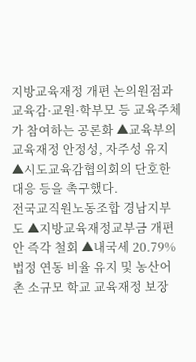지방교육재정 개편 논의원점과 교육감·교원·학부모 등 교육주체가 참여하는 공론화 ▲교육부의 교육재정 안정성, 자주성 유지 ▲시도교육감협의회의 단호한 대응 등을 촉구했다.
전국교직원노동조합 경남지부도 ▲지방교육재정교부금 개편안 즉각 철회 ▲내국세 20.79% 법정 연동 비율 유지 및 농산어촌 소규모 학교 교육재정 보장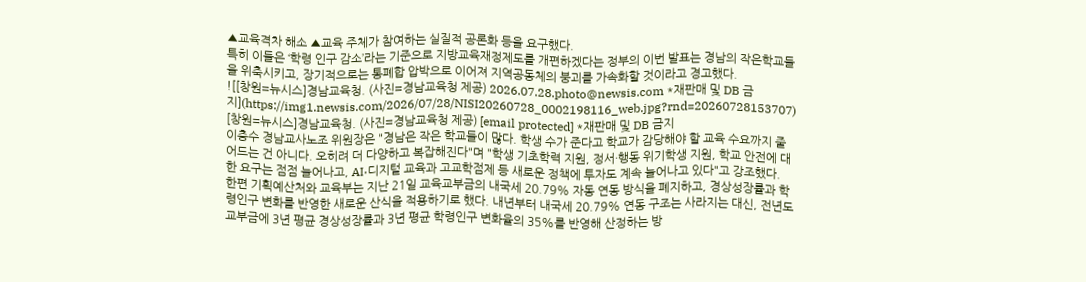▲교육격차 해소 ▲교육 주체가 참여하는 실질적 공론화 등을 요구했다.
특히 이들은 ‘학령 인구 감소’라는 기준으로 지방교육재정제도를 개편하겠다는 정부의 이번 발표는 경남의 작은학교들을 위축시키고, 장기적으로는 통폐합 압박으로 이어져 지역공동체의 붕괴를 가속화할 것이라고 경고했다.
![[창원=뉴시스]경남교육청. (사진=경남교육청 제공) 2026.07.28.photo@newsis.com *재판매 및 DB 금지](https://img1.newsis.com/2026/07/28/NISI20260728_0002198116_web.jpg?rnd=20260728153707)
[창원=뉴시스]경남교육청. (사진=경남교육청 제공) [email protected] *재판매 및 DB 금지
이충수 경남교사노조 위원장은 "경남은 작은 학교들이 많다. 학생 수가 준다고 학교가 감당해야 할 교육 수요까지 줄어드는 건 아니다. 오히려 더 다양하고 복잡해진다"며 "학생 기초학력 지원, 정서·행동 위기학생 지원, 학교 안전에 대한 요구는 점점 늘어나고, AI·디지털 교육과 고교학점제 등 새로운 정책에 투자도 계속 늘어나고 있다"고 강조했다.
한편 기획예산처와 교육부는 지난 21일 교육교부금의 내국세 20.79% 자동 연동 방식을 폐지하고, 경상성장률과 학령인구 변화를 반영한 새로운 산식을 적용하기로 했다. 내년부터 내국세 20.79% 연동 구조는 사라지는 대신, 전년도 교부금에 3년 평균 경상성장률과 3년 평균 학령인구 변화율의 35%를 반영해 산정하는 방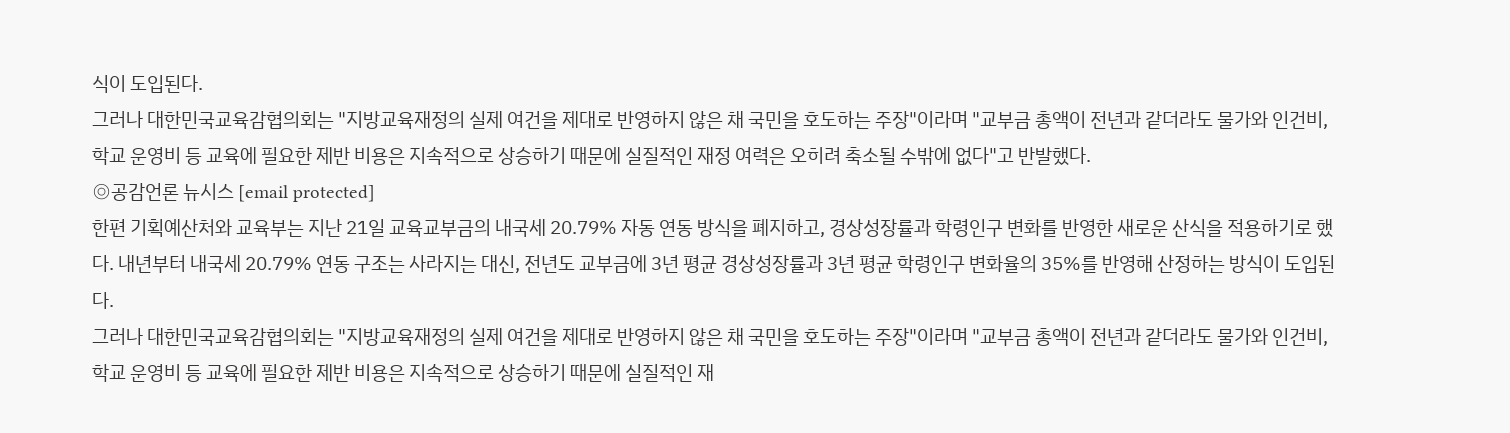식이 도입된다.
그러나 대한민국교육감협의회는 "지방교육재정의 실제 여건을 제대로 반영하지 않은 채 국민을 호도하는 주장"이라며 "교부금 총액이 전년과 같더라도 물가와 인건비, 학교 운영비 등 교육에 필요한 제반 비용은 지속적으로 상승하기 때문에 실질적인 재정 여력은 오히려 축소될 수밖에 없다"고 반발했다.
◎공감언론 뉴시스 [email protected]
한편 기획예산처와 교육부는 지난 21일 교육교부금의 내국세 20.79% 자동 연동 방식을 폐지하고, 경상성장률과 학령인구 변화를 반영한 새로운 산식을 적용하기로 했다. 내년부터 내국세 20.79% 연동 구조는 사라지는 대신, 전년도 교부금에 3년 평균 경상성장률과 3년 평균 학령인구 변화율의 35%를 반영해 산정하는 방식이 도입된다.
그러나 대한민국교육감협의회는 "지방교육재정의 실제 여건을 제대로 반영하지 않은 채 국민을 호도하는 주장"이라며 "교부금 총액이 전년과 같더라도 물가와 인건비, 학교 운영비 등 교육에 필요한 제반 비용은 지속적으로 상승하기 때문에 실질적인 재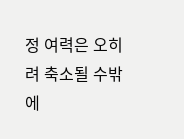정 여력은 오히려 축소될 수밖에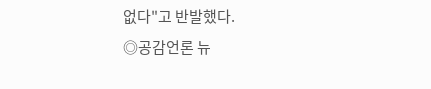없다"고 반발했다.
◎공감언론 뉴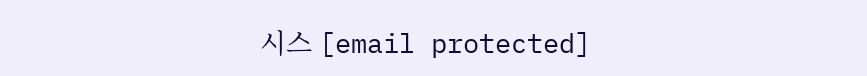시스 [email protected]